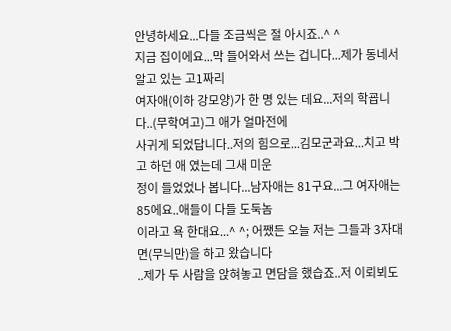안녕하세요...다들 조금씩은 절 아시죠..^ ^
지금 집이에요...막 들어와서 쓰는 겁니다...제가 동네서 알고 있는 고1짜리
여자애(이하 강모양)가 한 명 있는 데요...저의 학굡니다..(무학여고)그 애가 얼마전에
사귀게 되었답니다..저의 힘으로...김모군과요...치고 박고 하던 애 였는데 그새 미운
정이 들었었나 봅니다...남자애는 81구요...그 여자애는 85에요..애들이 다들 도둑놈
이라고 욕 한대요...^ ^; 어쨌든 오늘 저는 그들과 3자대면(무늬만)을 하고 왔습니다
..제가 두 사람을 앉혀놓고 면담을 했습죠..저 이뢰뵈도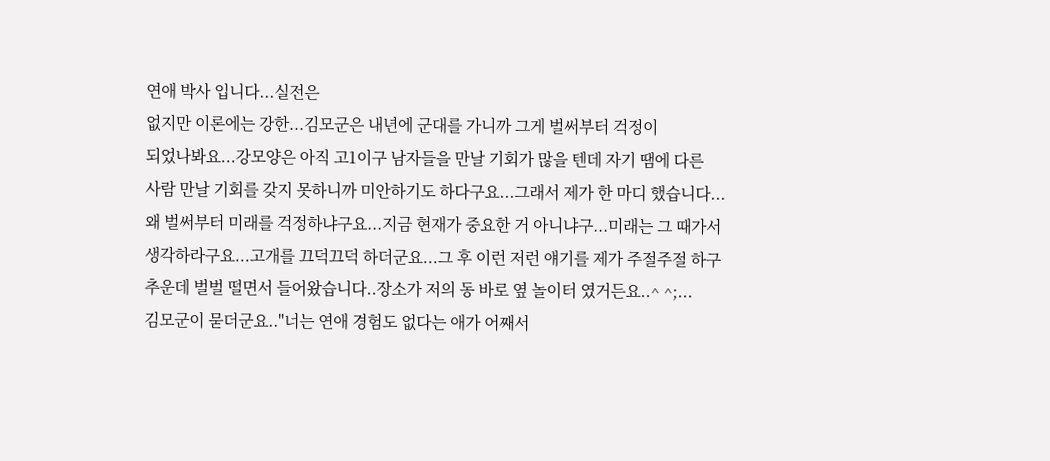연애 박사 입니다...실전은
없지만 이론에는 강한...김모군은 내년에 군대를 가니까 그게 벌써부터 걱정이
되었나봐요...강모양은 아직 고1이구 남자들을 만날 기회가 많을 텐데 자기 땜에 다른
사람 만날 기회를 갖지 못하니까 미안하기도 하다구요...그래서 제가 한 마디 했습니다...
왜 벌써부터 미래를 걱정하냐구요...지금 현재가 중요한 거 아니냐구...미래는 그 때가서
생각하라구요...고개를 끄덕끄덕 하더군요...그 후 이런 저런 얘기를 제가 주절주절 하구
추운데 벌벌 떨면서 들어왔습니다..장소가 저의 동 바로 옆 놀이터 였거든요..^ ^;...
김모군이 묻더군요.."너는 연애 경험도 없다는 애가 어째서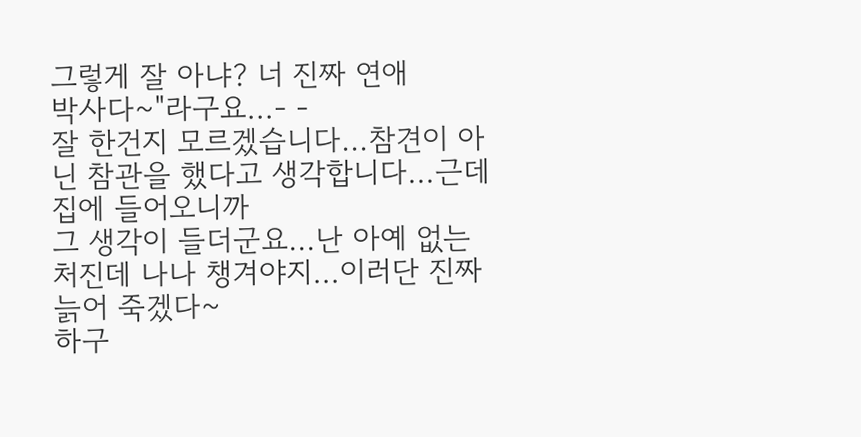그렇게 잘 아냐? 너 진짜 연애
박사다~"라구요...- -
잘 한건지 모르겠습니다...참견이 아닌 참관을 했다고 생각합니다...근데 집에 들어오니까
그 생각이 들더군요...난 아예 없는 처진데 나나 챙겨야지...이러단 진짜 늙어 죽겠다~
하구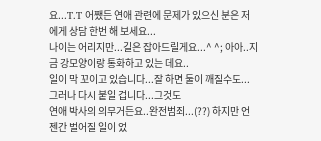요...T.T 어쨌든 연애 관련에 문제가 있으신 분은 저에게 상담 한번 해 보세요...
나이는 어리지만...길은 잡아드릴게요...^ ^; 아아..지금 강모양이랑 통화하고 있는 데요..
일이 막 꼬이고 있습니다...잘 하면 둘이 깨질수도...그러나 다시 붙일 겁니다...그것도
연애 박사의 의무거든요..완전범죄...(??) 하지만 언젠간 벌어질 일이 었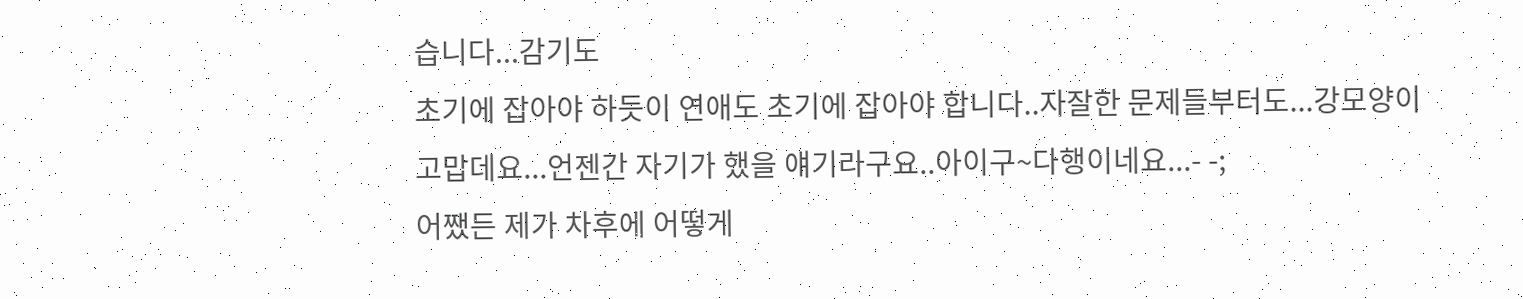습니다...감기도
초기에 잡아야 하듯이 연애도 초기에 잡아야 합니다..자잘한 문제들부터도...강모양이
고맙데요...언젠간 자기가 했을 얘기라구요..아이구~다행이네요...- -;
어쨌든 제가 차후에 어떻게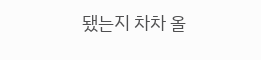됐는지 차차 올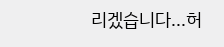리겠습니다...허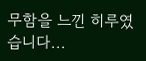무함을 느낀 히루였습니다...